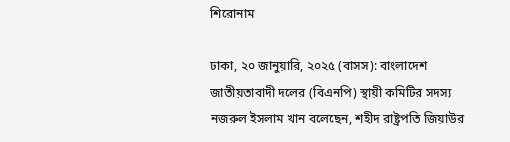শিরোনাম

ঢাকা, ২০ জানুয়ারি, ২০২৫ (বাসস): বাংলাদেশ জাতীয়তাবাদী দলের (বিএনপি) স্থায়ী কমিটির সদস্য নজরুল ইসলাম খান বলেছেন, শহীদ রাষ্ট্রপতি জিয়াউর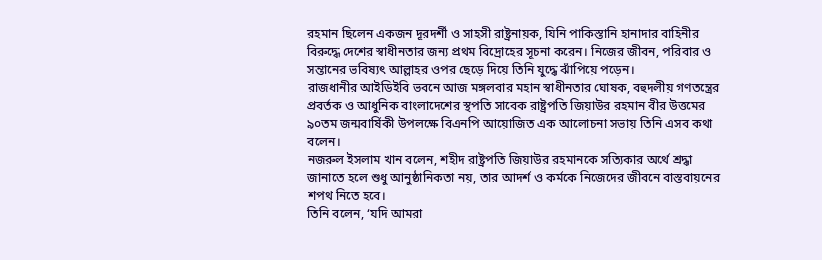রহমান ছিলেন একজন দূরদর্শী ও সাহসী রাষ্ট্রনায়ক, যিনি পাকিস্তানি হানাদার বাহিনীর বিরুদ্ধে দেশের স্বাধীনতার জন্য প্রথম বিদ্রোহের সূচনা করেন। নিজের জীবন, পরিবার ও সন্তানের ভবিষ্যৎ আল্লাহর ওপর ছেড়ে দিয়ে তিনি যুদ্ধে ঝাঁপিয়ে পড়েন।
রাজধানীর আইডিইবি ভবনে আজ মঙ্গলবার মহান স্বাধীনতার ঘোষক, বহুদলীয় গণতন্ত্রের প্রবর্তক ও আধুনিক বাংলাদেশের স্থপতি সাবেক রাষ্ট্রপতি জিয়াউর রহমান বীর উত্তমের ৯০তম জন্মবার্ষিকী উপলক্ষে বিএনপি আয়োজিত এক আলোচনা সভায় তিনি এসব কথা বলেন।
নজরুল ইসলাম খান বলেন, শহীদ রাষ্ট্রপতি জিয়াউর রহমানকে সত্যিকার অর্থে শ্রদ্ধা জানাতে হলে শুধু আনুষ্ঠানিকতা নয়, তার আদর্শ ও কর্মকে নিজেদের জীবনে বাস্তবায়নের শপথ নিতে হবে।
তিনি বলেন, ‘যদি আমরা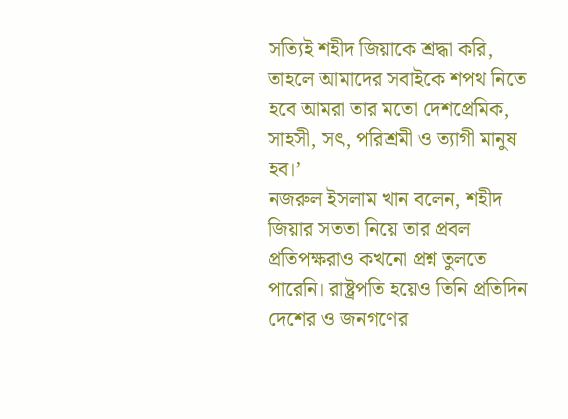সত্যিই শহীদ জিয়াকে শ্রদ্ধা করি, তাহলে আমাদের সবাইকে শপথ নিতে হবে আমরা তার মতো দেশপ্রেমিক, সাহসী, সৎ, পরিশ্রমী ও ত্যাগী মানুষ হব।’
নজরুল ইসলাম খান বলেন, শহীদ জিয়ার সততা নিয়ে তার প্রবল প্রতিপক্ষরাও কখনো প্রশ্ন তুলতে পারেনি। রাষ্ট্রপতি হয়েও তিনি প্রতিদিন দেশের ও জনগণের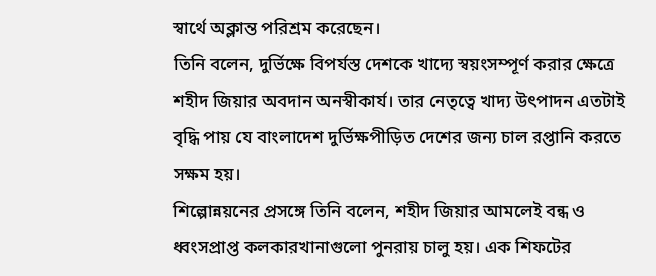স্বার্থে অক্লান্ত পরিশ্রম করেছেন।
তিনি বলেন, দুর্ভিক্ষে বিপর্যস্ত দেশকে খাদ্যে স্বয়ংসম্পূর্ণ করার ক্ষেত্রে শহীদ জিয়ার অবদান অনস্বীকার্য। তার নেতৃত্বে খাদ্য উৎপাদন এতটাই বৃদ্ধি পায় যে বাংলাদেশ দুর্ভিক্ষপীড়িত দেশের জন্য চাল রপ্তানি করতে সক্ষম হয়।
শিল্পোন্নয়নের প্রসঙ্গে তিনি বলেন, শহীদ জিয়ার আমলেই বন্ধ ও ধ্বংসপ্রাপ্ত কলকারখানাগুলো পুনরায় চালু হয়। এক শিফটের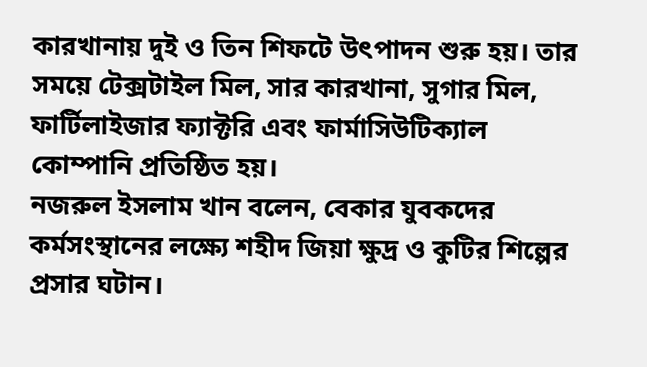কারখানায় দুই ও তিন শিফটে উৎপাদন শুরু হয়। তার সময়ে টেক্সটাইল মিল, সার কারখানা, সুগার মিল, ফার্টিলাইজার ফ্যাক্টরি এবং ফার্মাসিউটিক্যাল কোম্পানি প্রতিষ্ঠিত হয়।
নজরুল ইসলাম খান বলেন, বেকার যুবকদের কর্মসংস্থানের লক্ষ্যে শহীদ জিয়া ক্ষুদ্র ও কুটির শিল্পের প্রসার ঘটান।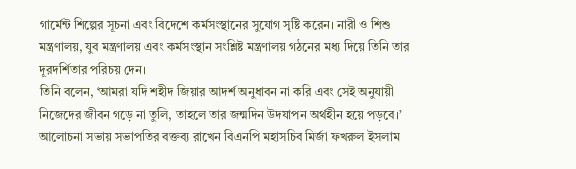গার্মেন্ট শিল্পের সূচনা এবং বিদেশে কর্মসংস্থানের সুযোগ সৃষ্টি করেন। নারী ও শিশু মন্ত্রণালয়, যুব মন্ত্রণালয় এবং কর্মসংস্থান সংশ্লিষ্ট মন্ত্রণালয় গঠনের মধ্য দিয়ে তিনি তার দূরদর্শিতার পরিচয় দেন।
তিনি বলেন, ‘আমরা যদি শহীদ জিয়ার আদর্শ অনুধাবন না করি এবং সেই অনুযায়ী নিজেদের জীবন গড়ে না তুলি, তাহলে তার জন্মদিন উদযাপন অর্থহীন হয়ে পড়বে।’
আলোচনা সভায় সভাপতির বক্তব্য রাখেন বিএনপি মহাসচিব মির্জা ফখরুল ইসলাম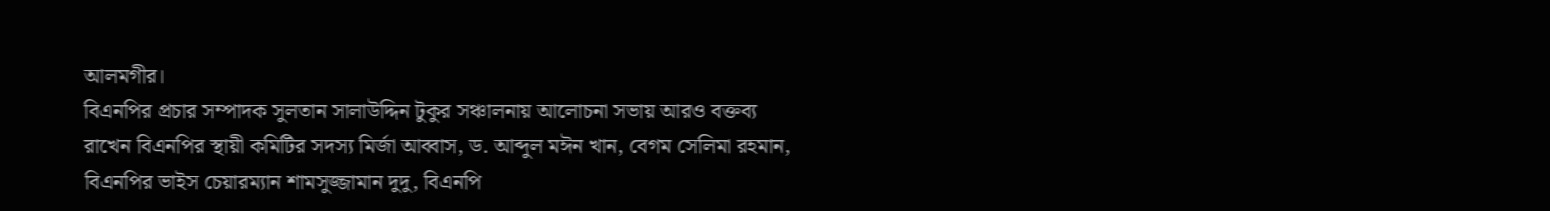আলমগীর।
বিএনপির প্রচার সম্পাদক সুলতান সালাউদ্দিন টুকুর সঞ্চালনায় আলোচনা সভায় আরও বক্তব্য রাখেন বিএনপির স্থায়ী কমিটির সদস্য মির্জা আব্বাস, ড. আব্দুল মঈন খান, বেগম সেলিমা রহমান, বিএনপির ভাইস চেয়ারম্যান শামসুজ্জামান দুদু, বিএনপি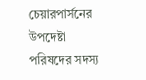চেয়ারপার্সনের উপদেষ্টা পরিষদের সদস্য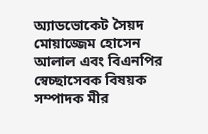অ্যাডভোকেট সৈয়দ মোয়াজ্জেম হোসেন আলাল এবং বিএনপির স্বেচ্ছাসেবক বিষয়ক সম্পাদক মীর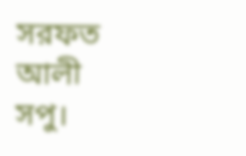সরফত আলী সপু।